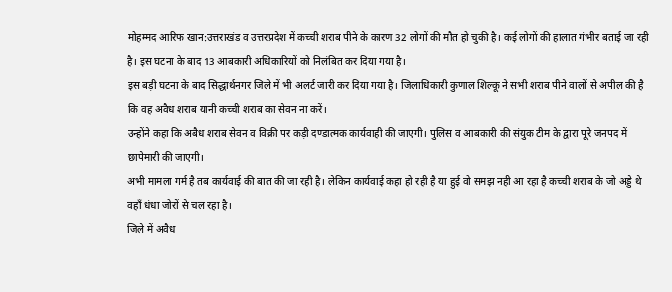मोहम्मद आरिफ खान:उत्तराखंड व उत्तरप्रदेश में कच्ची शराब पीने के कारण 32 लोगों की मौत हो चुकी है। कई लोगों की हालात गंभीर बताई जा रही है। इस घटना के बाद 13 आबकारी अधिकारियों को निलंबित कर दिया गया है।
इस बड़ी घटना के बाद सिद्धार्थनगर जिले में भी अलर्ट जारी कर दिया गया है। जिलाधिकारी कुणाल शिल्कू ने सभी शराब पीने वालों से अपील की है कि वह अवैध शराब यानी कच्ची शराब का सेवन ना करें।
उन्होंने कहा कि अबैध शराब सेवन व विक्री पर कड़ी दण्डात्मक कार्यवाही की जाएगी। पुलिस व आबकारी की संयुक टीम के द्वारा पूरे जनपद में छापेमारी की जाएगी।
अभी मामला गर्म है तब कार्यवाई की बात की जा रही है। लेकिन कार्यवाई कहा हो रही है या हुई वो समझ नही आ रहा है कच्ची शराब के जो अड्डे थे वहाँ धंधा जोरों से चल रहा है।
जिले में अवैध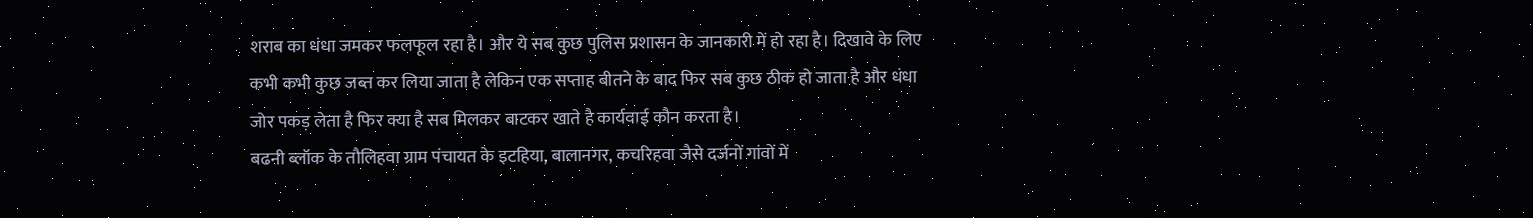शराब का धंधा जमकर फलफूल रहा है। और ये सब कुछ पुलिस प्रशासन के जानकारी में हो रहा है। दिखावे के लिए कभी कभी कुछ जब्त कर लिया जाता है लेकिन एक सप्ताह बीतने के बाद फिर सब कुछ ठीक हो जाता है और धंधा जोर पकड़ लेता है फिर क्या है सब मिलकर बाटकर खाते है कार्यवाई कौन करता है।
बढनी ब्लॉक के तौलिहवा ग्राम पंचायत के इटहिया, बालानगर, कचरिहवा जैसे दर्जनों गांवों में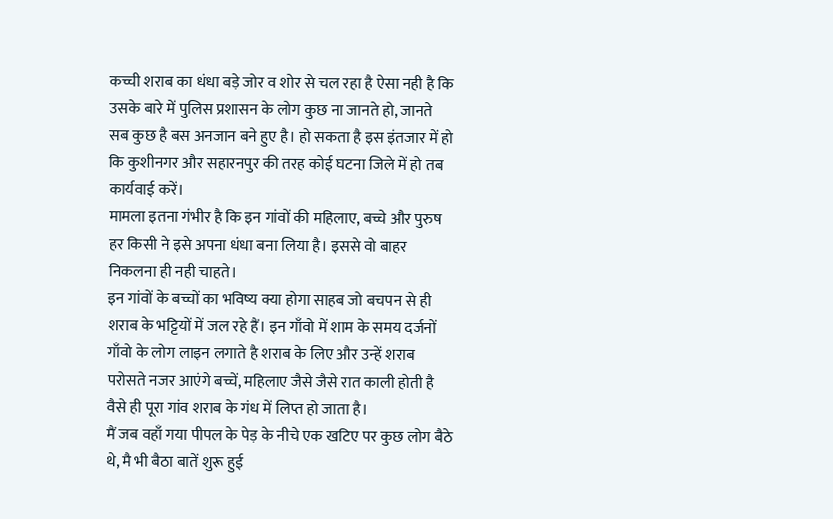कच्ची शराब का धंधा बड़े जोर व शोर से चल रहा है ऐसा नही है कि उसके बारे में पुलिस प्रशासन के लोग कुछ ना जानते हो, जानते सब कुछ है बस अनजान बने हुए है। हो सकता है इस इंतजार में हो कि कुशीनगर और सहारनपुर की तरह कोई घटना जिले में हो तब कार्यवाई करें।
मामला इतना गंभीर है कि इन गांवों की महिलाए, बच्चे और पुरुष हर किसी ने इसे अपना धंधा बना लिया है। इससे वो बाहर निकलना ही नही चाहते।
इन गांवों के बच्चों का भविष्य क्या होगा साहब जो बचपन से ही शराब के भट्टियों में जल रहे हैं। इन गाँवो में शाम के समय दर्जनों गाँवो के लोग लाइन लगाते है शराब के लिए और उन्हें शराब परोसते नजर आएंगे बच्चें, महिलाए जैसे जैसे रात काली होती है वैसे ही पूरा गांव शराब के गंध में लिप्त हो जाता है।
मैं जब वहाँ गया पीपल के पेड़ के नीचे एक खटिए पर कुछ लोग बैठे थे, मै भी बैठा बातें शुरू हुई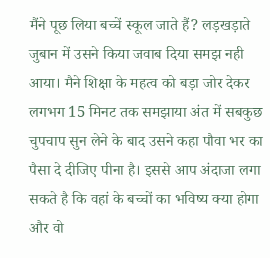मैंने पूछ लिया बच्चें स्कूल जाते हैं? लड़खड़ाते जुबान में उसने किया जवाब दिया समझ नही आया। मैने शिक्षा के महत्व को बड़ा जोर देकर लगभग 15 मिनट तक समझाया अंत में सबकुछ चुपचाप सुन लेने के बाद उसने कहा पौवा भर का पैसा दे दीजिए पीना है। इससे आप अंदाजा लगा सकते है कि वहां के बच्चों का भविष्य क्या होगा और वो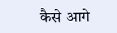कैसे आगे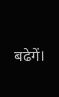बढेगें।